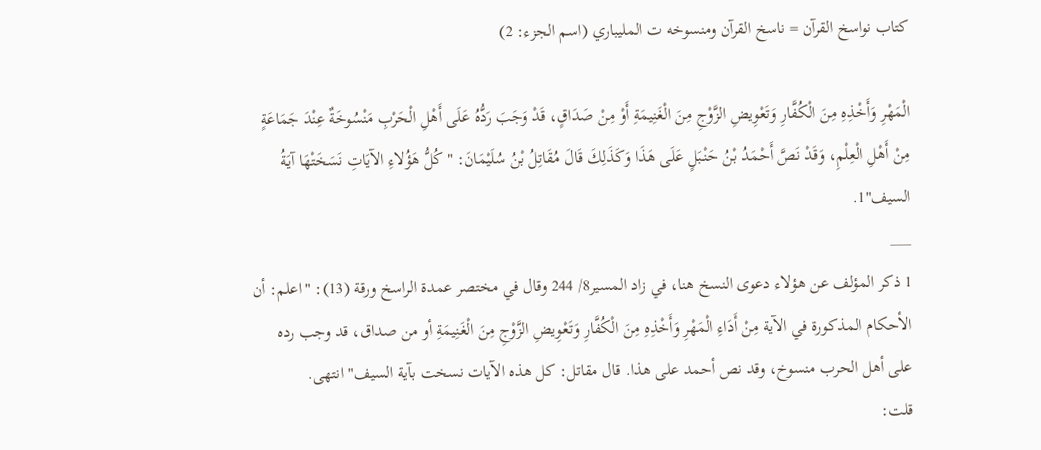كتاب نواسخ القرآن = ناسخ القرآن ومنسوخه ت المليباري (اسم الجزء: 2)

الْمَهْرِ وَأَخْذِهِ مِنَ الْكُفَّارِ وَتَعْوِيضِ الزَّوْجِ مِنَ الْغَنِيمَةِ أَوْ مِنْ صَدَاقٍ، قَدْ وَجَبَ رَدُّهُ عَلَى أَهْلِ الْحَرْبِ مَنْسُوخَةٌ عِنْدَ جَمَاعَةٍ مِنْ أَهْلِ الْعِلْمِ، وَقَدْ نَصَّ أَحْمَدُ بْنُ حَنْبَلٍ عَلَى هَذَا وَكَذَلِكَ قَالَ مُقَاتِلُ بْنُ سُلَيْمَانَ: "كُلُّ هَؤُلاءِ الآيَاتِ نَسَخَتْهَا آيَةُ السيف"1.
___
1 ذكر المؤلف عن هؤلاء دعوى النسخ هنا، في زاد المسير8/ 244 وقال في مختصر عمدة الراسخ ورقة (13): "اعلم: أن الأحكام المذكورة في الآية مِنْ أَدَاءِ الْمَهْرِ وَأَخْذِهِ مِنَ الْكُفَّارِ وَتَعْوِيضِ الزَّوْجِ مِنَ الْغَنِيمَةِ أو من صداق، قد وجب رده على أهل الحرب منسوخ، وقد نص أحمد على هذا. قال مقاتل: كل هذه الآيات نسخت بآية السيف" انتهى.
قلت: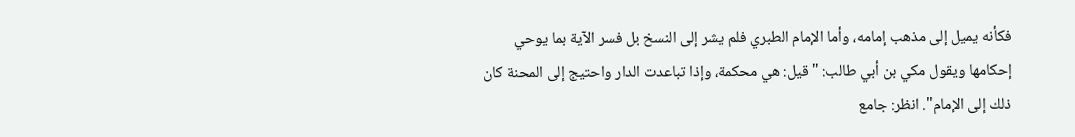فكأنه يميل إلى مذهب إمامه، وأما الإمام الطبري فلم يشر إلى النسخ بل فسر الآية بما يوحي إحكامها ويقول مكي بن أبي طالب: "قيل: هي محكمة، وإذا تباعدت الدار واحتيج إلى المحنة كان ذلك إلى الإمام". انظر: جامع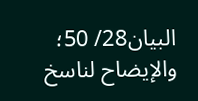البيان28/ 50؛ والإيضاح لناسخ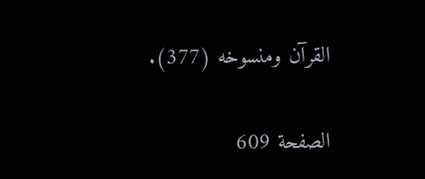القرآن ومنسوخه (377).

الصفحة 609